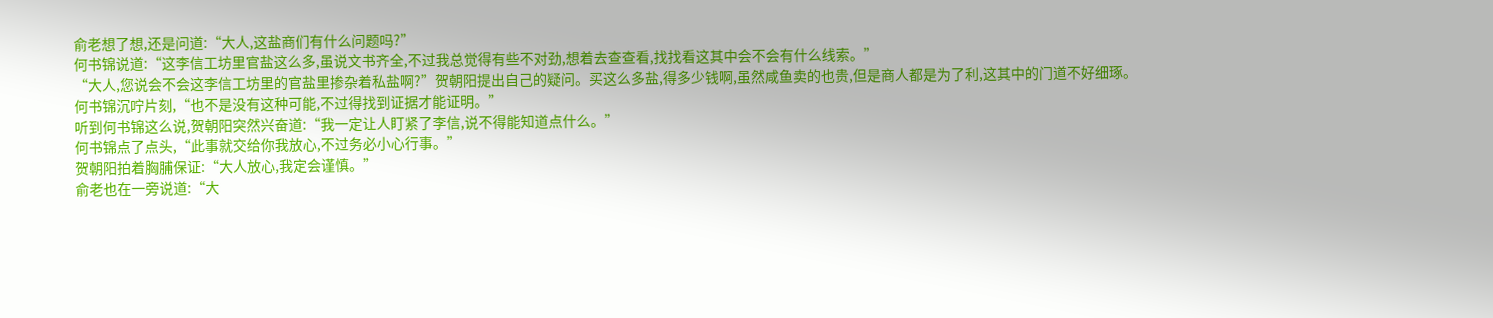俞老想了想,还是问道:“大人,这盐商们有什么问题吗?”
何书锦说道:“这李信工坊里官盐这么多,虽说文书齐全,不过我总觉得有些不对劲,想着去查查看,找找看这其中会不会有什么线索。”
“大人,您说会不会这李信工坊里的官盐里掺杂着私盐啊?”贺朝阳提出自己的疑问。买这么多盐,得多少钱啊,虽然咸鱼卖的也贵,但是商人都是为了利,这其中的门道不好细琢。
何书锦沉咛片刻,“也不是没有这种可能,不过得找到证据才能证明。”
听到何书锦这么说,贺朝阳突然兴奋道:“我一定让人盯紧了李信,说不得能知道点什么。”
何书锦点了点头,“此事就交给你我放心,不过务必小心行事。”
贺朝阳拍着胸脯保证:“大人放心,我定会谨慎。”
俞老也在一旁说道:“大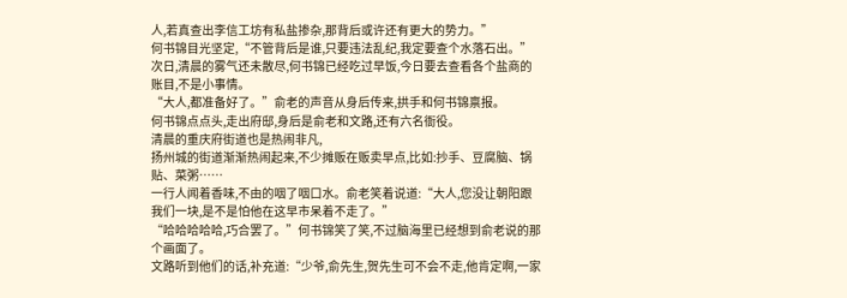人,若真查出李信工坊有私盐掺杂,那背后或许还有更大的势力。”
何书锦目光坚定,“不管背后是谁,只要违法乱纪,我定要查个水落石出。”
次日,清晨的雾气还未散尽,何书锦已经吃过早饭,今日要去查看各个盐商的账目,不是小事情。
“大人,都准备好了。”俞老的声音从身后传来,拱手和何书锦禀报。
何书锦点点头,走出府邸,身后是俞老和文路,还有六名衙役。
清晨的重庆府街道也是热闹非凡,
扬州城的街道渐渐热闹起来,不少摊贩在贩卖早点,比如:抄手、豆腐脑、锅贴、菜粥……
一行人闻着香味,不由的咽了咽口水。俞老笑着说道:“大人,您没让朝阳跟我们一块,是不是怕他在这早市呆着不走了。”
“哈哈哈哈哈,巧合罢了。”何书锦笑了笑,不过脑海里已经想到俞老说的那个画面了。
文路听到他们的话,补充道:“少爷,俞先生,贺先生可不会不走,他肯定啊,一家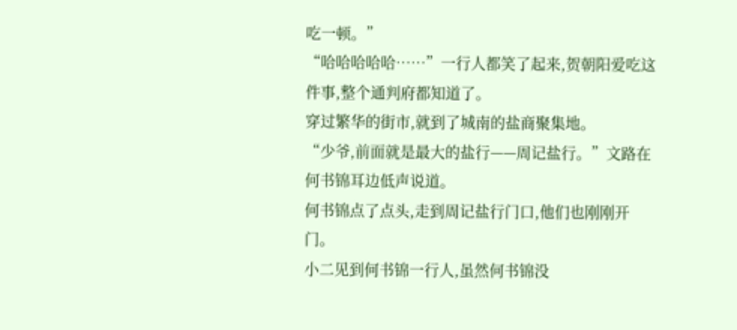吃一顿。”
“哈哈哈哈哈……”一行人都笑了起来,贺朝阳爱吃这件事,整个通判府都知道了。
穿过繁华的街市,就到了城南的盐商聚集地。
“少爷,前面就是最大的盐行——周记盐行。”文路在何书锦耳边低声说道。
何书锦点了点头,走到周记盐行门口,他们也刚刚开门。
小二见到何书锦一行人,虽然何书锦没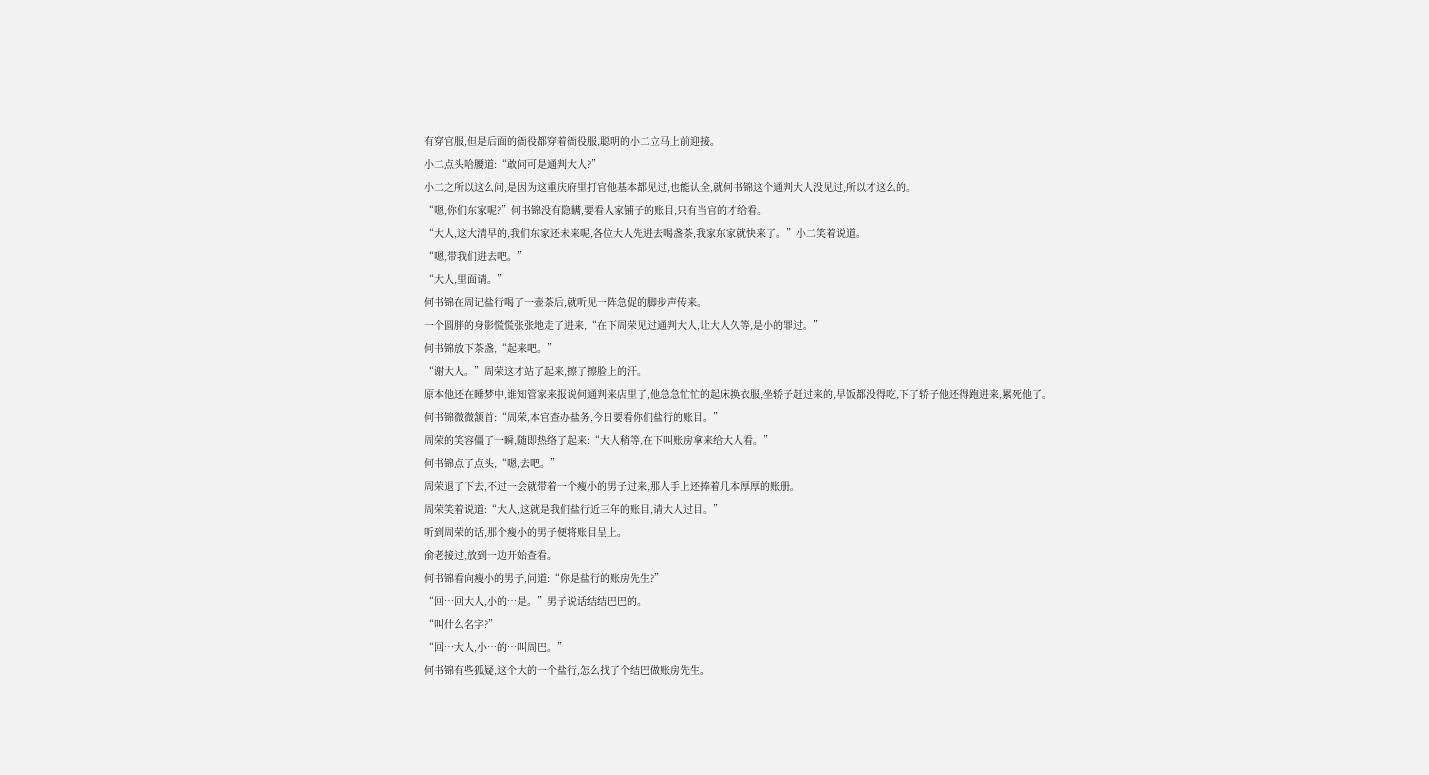有穿官服,但是后面的衙役都穿着衙役服,聪明的小二立马上前迎接。
小二点头哈腰道:“敢问可是通判大人?”
小二之所以这么问,是因为这重庆府里打官他基本都见过,也能认全,就何书锦这个通判大人没见过,所以才这么的。
“嗯,你们东家呢?”何书锦没有隐瞒,要看人家铺子的账目,只有当官的才给看。
“大人,这大清早的,我们东家还未来呢,各位大人先进去喝盏茶,我家东家就快来了。”小二笑着说道。
“嗯,带我们进去吧。”
“大人,里面请。”
何书锦在周记盐行喝了一壶茶后,就听见一阵急促的脚步声传来。
一个圆胖的身影慌慌张张地走了进来,“在下周荣见过通判大人,让大人久等,是小的罪过。”
何书锦放下茶盏,“起来吧。”
“谢大人。”周荣这才站了起来,擦了擦脸上的汗。
原本他还在睡梦中,谁知管家来报说何通判来店里了,他急急忙忙的起床换衣服,坐轿子赶过来的,早饭都没得吃,下了轿子他还得跑进来,累死他了。
何书锦微微颔首:“周荣,本官查办盐务,今日要看你们盐行的账目。”
周荣的笑容僵了一瞬,随即热络了起来:“大人稍等,在下叫账房拿来给大人看。”
何书锦点了点头,“嗯,去吧。”
周荣退了下去,不过一会就带着一个瘦小的男子过来,那人手上还捧着几本厚厚的账册。
周荣笑着说道:“大人,这就是我们盐行近三年的账目,请大人过目。”
听到周荣的话,那个瘦小的男子便将账目呈上。
俞老接过,放到一边开始查看。
何书锦看向瘦小的男子,问道:“你是盐行的账房先生?”
“回…回大人,小的…是。”男子说话结结巴巴的。
“叫什么名字?”
“回…大人,小…的…叫周巴。”
何书锦有些狐疑,这个大的一个盐行,怎么找了个结巴做账房先生。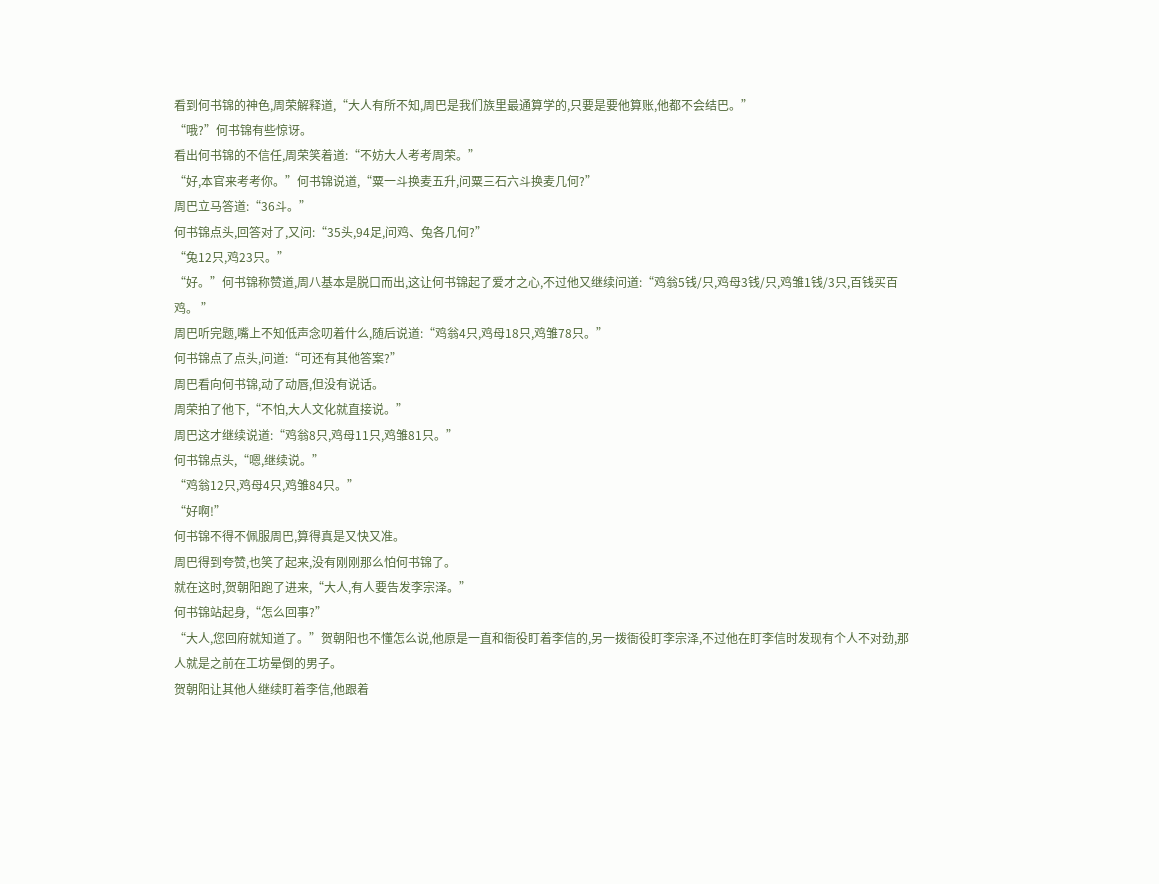看到何书锦的神色,周荣解释道,“大人有所不知,周巴是我们族里最通算学的,只要是要他算账,他都不会结巴。”
“哦?”何书锦有些惊讶。
看出何书锦的不信任,周荣笑着道:“不妨大人考考周荣。”
“好,本官来考考你。”何书锦说道,“粟一斗换麦五升,问粟三石六斗换麦几何?”
周巴立马答道:“36斗。”
何书锦点头,回答对了,又问:“35头,94足,问鸡、兔各几何?”
“兔12只,鸡23只。”
“好。”何书锦称赞道,周八基本是脱口而出,这让何书锦起了爱才之心,不过他又继续问道:“鸡翁5钱/只,鸡母3钱/只,鸡雏1钱/3只,百钱买百鸡。 ”
周巴听完题,嘴上不知低声念叨着什么,随后说道:“鸡翁4只,鸡母18只,鸡雏78只。”
何书锦点了点头,问道:“可还有其他答案?”
周巴看向何书锦,动了动唇,但没有说话。
周荣拍了他下,“不怕,大人文化就直接说。”
周巴这才继续说道:“鸡翁8只,鸡母11只,鸡雏81只。”
何书锦点头,“嗯,继续说。”
“鸡翁12只,鸡母4只,鸡雏84只。”
“好啊!”
何书锦不得不佩服周巴,算得真是又快又准。
周巴得到夸赞,也笑了起来,没有刚刚那么怕何书锦了。
就在这时,贺朝阳跑了进来,“大人,有人要告发李宗泽。”
何书锦站起身,“怎么回事?”
“大人,您回府就知道了。”贺朝阳也不懂怎么说,他原是一直和衙役盯着李信的,另一拨衙役盯李宗泽,不过他在盯李信时发现有个人不对劲,那人就是之前在工坊晕倒的男子。
贺朝阳让其他人继续盯着李信,他跟着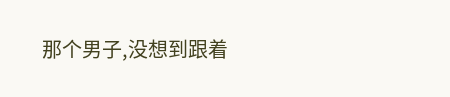那个男子,没想到跟着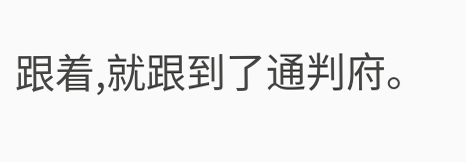跟着,就跟到了通判府。